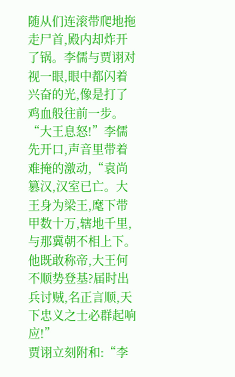随从们连滚带爬地拖走尸首,殿内却炸开了锅。李儒与贾诩对视一眼,眼中都闪着兴奋的光,像是打了鸡血般往前一步。
“大王息怒!”李儒先开口,声音里带着难掩的激动,“袁尚篡汉,汉室已亡。大王身为梁王,麾下带甲数十万,辖地千里,与那冀朝不相上下。他既敢称帝,大王何不顺势登基?届时出兵讨贼,名正言顺,天下忠义之士必群起响应!”
贾诩立刻附和:“李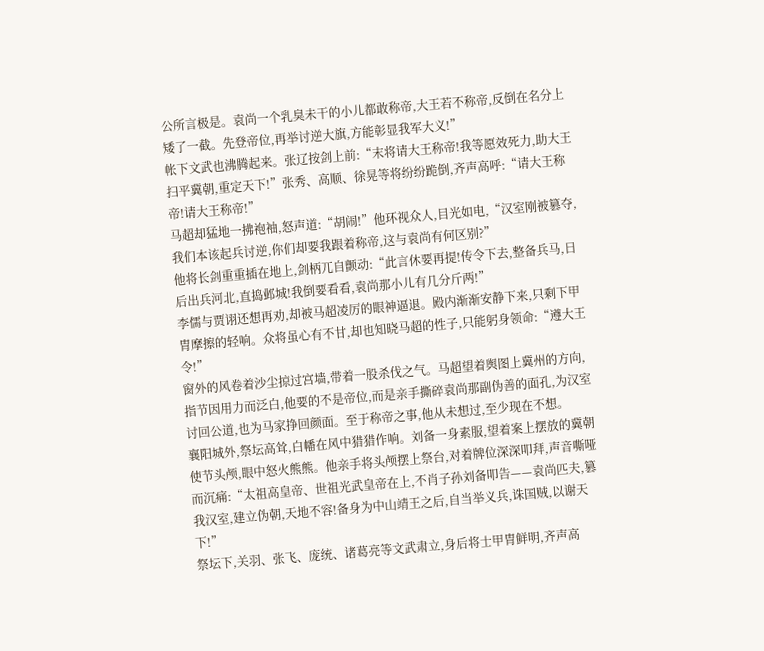公所言极是。袁尚一个乳臭未干的小儿都敢称帝,大王若不称帝,反倒在名分上矮了一截。先登帝位,再举讨逆大旗,方能彰显我军大义!”
帐下文武也沸腾起来。张辽按剑上前:“末将请大王称帝!我等愿效死力,助大王扫平冀朝,重定天下!”张秀、高顺、徐晃等将纷纷跪倒,齐声高呼:“请大王称帝!请大王称帝!”
马超却猛地一拂袍袖,怒声道:“胡闹!”他环视众人,目光如电,“汉室刚被篡夺,我们本该起兵讨逆,你们却要我跟着称帝,这与袁尚有何区别?”
他将长剑重重插在地上,剑柄兀自颤动:“此言休要再提!传令下去,整备兵马,日后出兵河北,直捣邺城!我倒要看看,袁尚那小儿有几分斤两!”
李儒与贾诩还想再劝,却被马超凌厉的眼神逼退。殿内渐渐安静下来,只剩下甲胄摩擦的轻响。众将虽心有不甘,却也知晓马超的性子,只能躬身领命:“遵大王令!”
窗外的风卷着沙尘掠过宫墙,带着一股杀伐之气。马超望着舆图上冀州的方向,指节因用力而泛白,他要的不是帝位,而是亲手撕碎袁尚那副伪善的面孔,为汉室讨回公道,也为马家挣回颜面。至于称帝之事,他从未想过,至少现在不想。
襄阳城外,祭坛高耸,白幡在风中猎猎作响。刘备一身素服,望着案上摆放的冀朝使节头颅,眼中怒火熊熊。他亲手将头颅摆上祭台,对着牌位深深叩拜,声音嘶哑而沉痛:“太祖高皇帝、世祖光武皇帝在上,不肖子孙刘备叩告——袁尚匹夫,篡我汉室,建立伪朝,天地不容!备身为中山靖王之后,自当举义兵,诛国贼,以谢天下!”
祭坛下,关羽、张飞、庞统、诸葛亮等文武肃立,身后将士甲胄鲜明,齐声高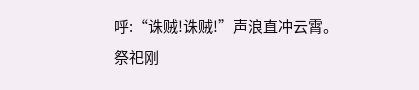呼:“诛贼!诛贼!”声浪直冲云霄。
祭祀刚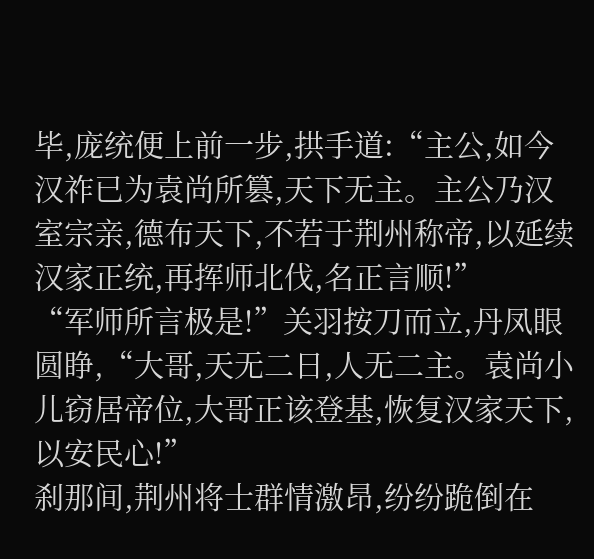毕,庞统便上前一步,拱手道:“主公,如今汉祚已为袁尚所篡,天下无主。主公乃汉室宗亲,德布天下,不若于荆州称帝,以延续汉家正统,再挥师北伐,名正言顺!”
“军师所言极是!”关羽按刀而立,丹凤眼圆睁,“大哥,天无二日,人无二主。袁尚小儿窃居帝位,大哥正该登基,恢复汉家天下,以安民心!”
刹那间,荆州将士群情激昂,纷纷跪倒在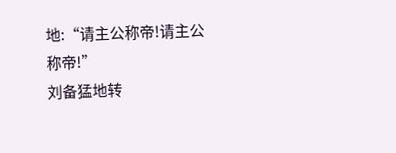地:“请主公称帝!请主公称帝!”
刘备猛地转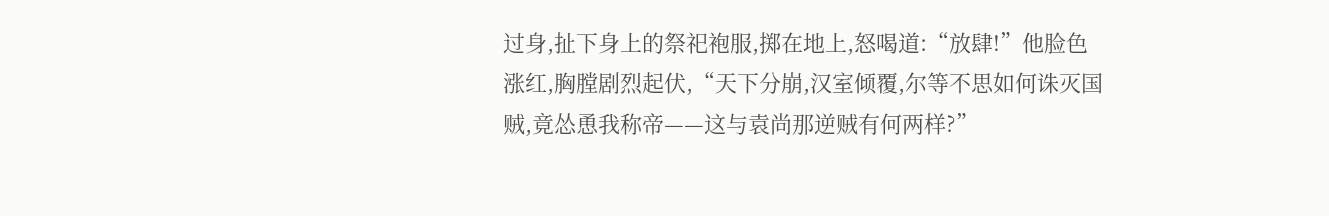过身,扯下身上的祭祀袍服,掷在地上,怒喝道:“放肆!”他脸色涨红,胸膛剧烈起伏,“天下分崩,汉室倾覆,尔等不思如何诛灭国贼,竟怂恿我称帝——这与袁尚那逆贼有何两样?”